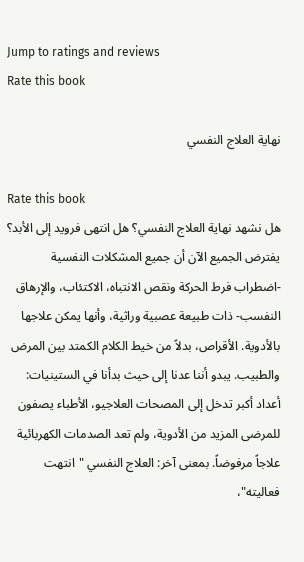Jump to ratings and reviews
Rate this book

نهاية العلاج النفسي

Rate this book
هل نشهد نهاية العلاج النفسي؟ هل انتهى فرويد إلى الأبد؟ يفترض الجميع الآن أن جميع المشكلات النفسية -اضطراب فرط الحركة ونقص الانتباه، الاكتئاب، والإرهاق النفسب- ذات طبيعة عصبية وراثية، وأنها يمكن علاجها بالأدوية. الأقراص، بدلاً من خيط الكلام الكمتد بين المرض والطبيب. يبدو أننا عدنا إلى حيث بدأنا في الستينيات: أعداد أكبر تدخل إلى المصحات العلاجيو، الأطباء يصفون للمرضى المزيد من الأدوية، ولم تعد الصدمات الكهربائية علاجاً مرفوضاً. بمعنى آخر: العلاج النفسي "انتهت فعاليته"،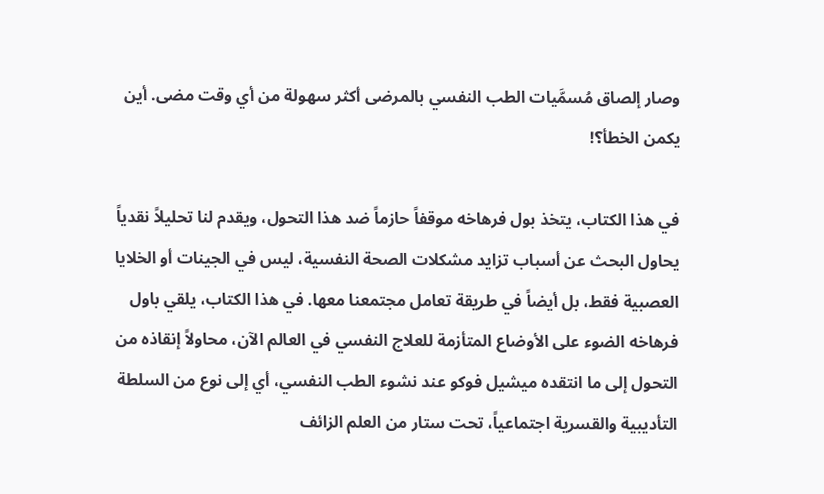وصار إلصاق مُسمَّيات الطب النفسي بالمرضى أكثر سهولة من أي وقت مضى. أين يكمن الخطأ؟!

في هذا الكتاب، يتخذ بول فرهاخه موقفاً حازماً ضد هذا التحول، ويقدم لنا تحليلاً نقدياً يحاول البحث عن أسباب تزايد مشكلات الصحة النفسية، ليس في الجينات أو الخلايا العصبية فقط، بل أيضاً في طريقة تعامل مجتمعنا معها. في هذا الكتاب، يلقي باول فرهاخه الضوء على الأوضاع المتأزمة للعلاج النفسي في العالم الآن، محاولاً إنقاذه من التحول إلى ما انتقده ميشيل فوكو عند نشوء الطب النفسي، أي إلى نوع من السلطة التأديبية والقسرية اجتماعياً، تحت ستار من العلم الزائف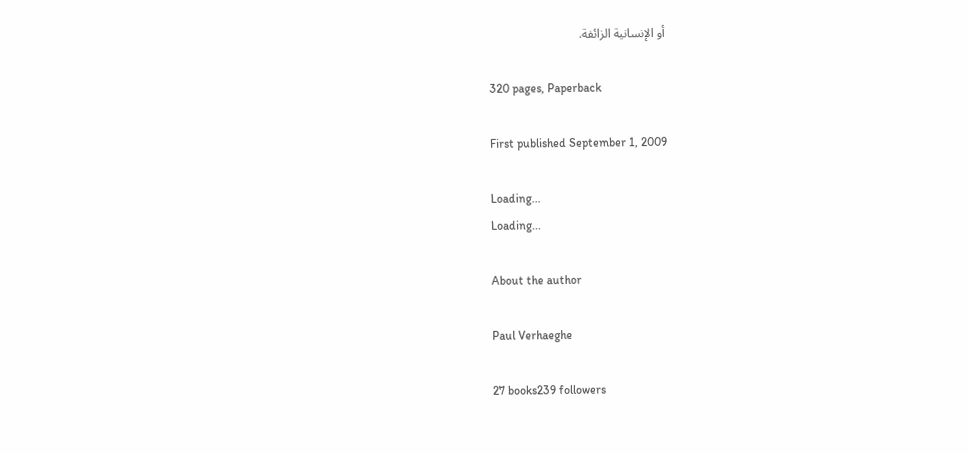أو الإنسانية الزائفة.

320 pages, Paperback

First published September 1, 2009

Loading...
Loading...

About the author

Paul Verhaeghe

27 books239 followers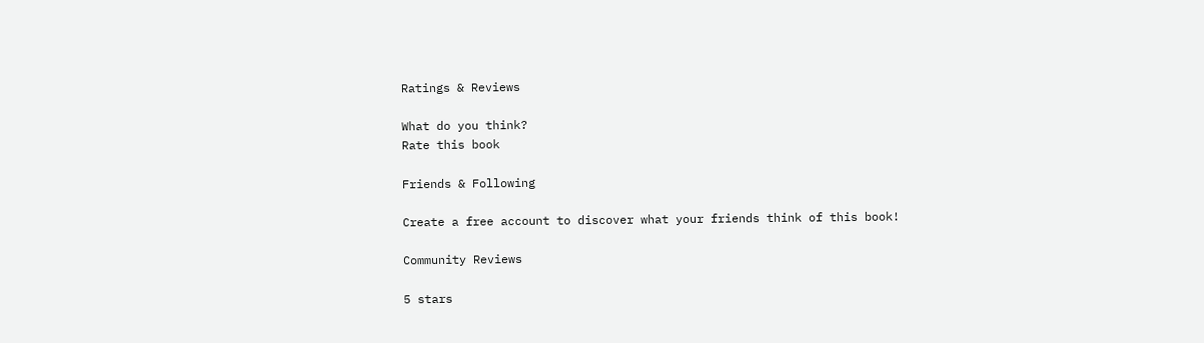Ratings & Reviews

What do you think?
Rate this book

Friends & Following

Create a free account to discover what your friends think of this book!

Community Reviews

5 stars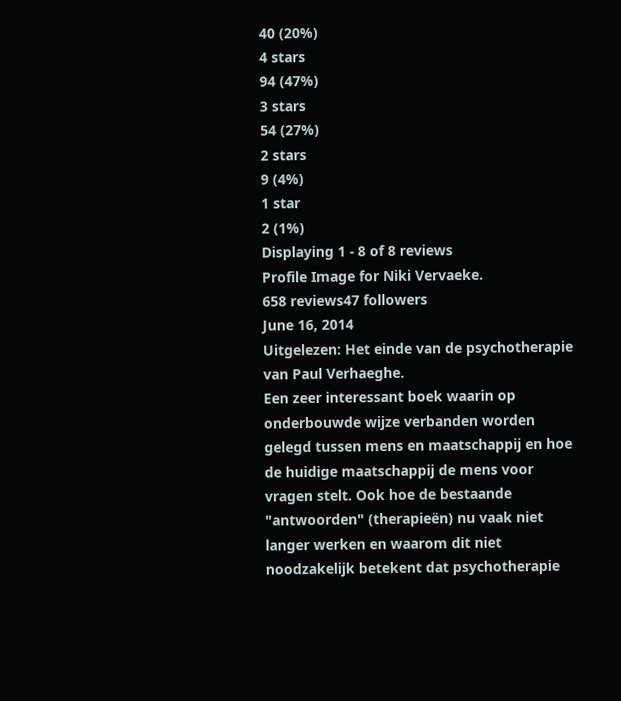40 (20%)
4 stars
94 (47%)
3 stars
54 (27%)
2 stars
9 (4%)
1 star
2 (1%)
Displaying 1 - 8 of 8 reviews
Profile Image for Niki Vervaeke.
658 reviews47 followers
June 16, 2014
Uitgelezen: Het einde van de psychotherapie van Paul Verhaeghe.
Een zeer interessant boek waarin op onderbouwde wijze verbanden worden gelegd tussen mens en maatschappij en hoe de huidige maatschappij de mens voor vragen stelt. Ook hoe de bestaande "antwoorden" (therapieën) nu vaak niet langer werken en waarom dit niet noodzakelijk betekent dat psychotherapie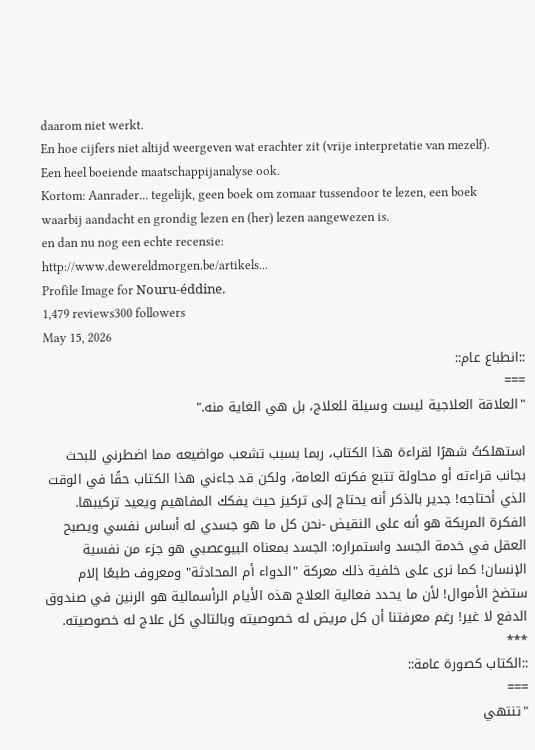daarom niet werkt.
En hoe cijfers niet altijd weergeven wat erachter zit (vrije interpretatie van mezelf). Een heel boeiende maatschappijanalyse ook.
Kortom: Aanrader... tegelijk, geen boek om zomaar tussendoor te lezen, een boek waarbij aandacht en grondig lezen en (her) lezen aangewezen is.
en dan nu nog een echte recensie:
http://www.dewereldmorgen.be/artikels...
Profile Image for Nouru-éddine.
1,479 reviews300 followers
May 15, 2026
::انطباع عام::
===
"العلاقة العلاجية ليست وسيلة للعلاج، بل هي الغاية منه."

استهلكتُ شهرًا لقراءة هذا الكتاب، ربما بسبب تشعب مواضيعه مما اضطرني للبحث بجانب قراءته أو محاولة تتبع فكرته العامة، ولكن قد جاءني هذا الكتاب حقًا في الوقت الذي أحتاجه! جدير بالذكر أنه يحتاج إلى تركيز حيث يفكك المفاهيم ويعيد تركيبها. الفكرة المربكة هو أنه على النقيض -نحن كل ما هو جسدي له أساس نفسي ويصبح العقل في خدمة الجسد واستمراره: الجسد بمعناه البيوعصبي هو جزء من نفسية الإنسان! كما نرى على خلفية ذلك معركة "الدواء أم المحادثة" ومعروف طبعًا إلام ستضخ الأموال! لأن ما يحدد فعالية العلاج هذه الأيام الرأسمالية هو الرنين في صندوق الدفع لا غير! رغم معرفتنا أن كل مريض له خصوصيته وبالتالي كل علاج له خصوصيته.
***
::الكتاب كصورة عامة::
===
"تنتهي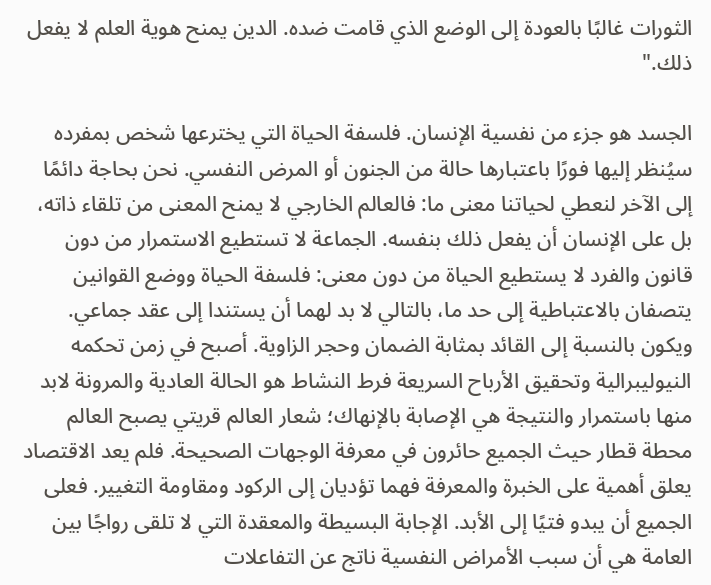الثورات غالبًا بالعودة إلى الوضع الذي قامت ضده. الدين يمنح هوية العلم لا يفعل ذلك."

الجسد هو جزء من نفسية الإنسان. فلسفة الحياة التي يخترعها شخص بمفرده سيُنظر إليها فورًا باعتبارها حالة من الجنون أو المرض النفسي. نحن بحاجة دائمًا إلى الآخر لنعطي لحياتنا معنى ما: فالعالم الخارجي لا يمنح المعنى من تلقاء ذاته، بل على الإنسان أن يفعل ذلك بنفسه. الجماعة لا تستطيع الاستمرار من دون قانون والفرد لا يستطيع الحياة من دون معنى: فلسفة الحياة ووضع القوانين يتصفان بالاعتباطية إلى حد ما، بالتالي لا بد لهما أن يستندا إلى عقد جماعي. ويكون بالنسبة إلى القائد بمثابة الضمان وحجر الزاوية. أصبح في زمن تحكمه النيوليبرالية وتحقيق الأرباح السريعة فرط النشاط هو الحالة العادية والمرونة لابد منها باستمرار والنتيجة هي الإصابة بالإنهاك؛ شعار العالم قريتي يصبح العالم محطة قطار حيث الجميع حائرون في معرفة الوجهات الصحيحة. فلم يعد الاقتصاد يعلق أهمية على الخبرة والمعرفة فهما تؤديان إلى الركود ومقاومة التغيير. فعلى الجميع أن يبدو فتيًا إلى الأبد. الإجابة البسيطة والمعقدة التي لا تلقى رواجًا بين العامة هي أن سبب الأمراض النفسية ناتج عن التفاعلات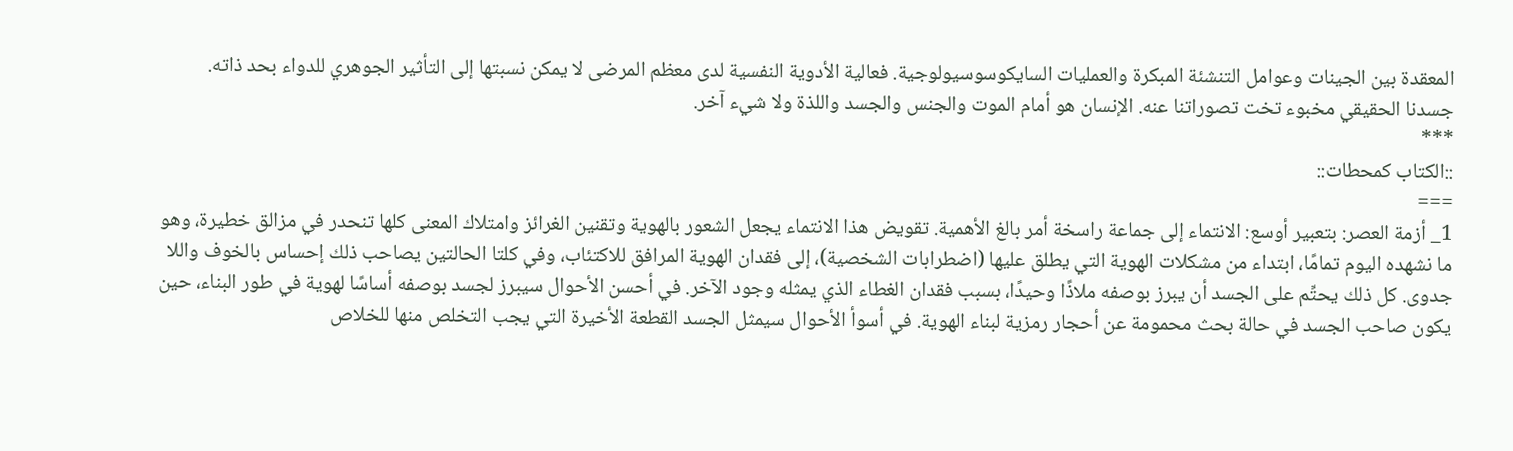المعقدة بين الجينات وعوامل التنشئة المبكرة والعمليات السايكوسوسيولوجية. فعالية الأدوية النفسية لدى معظم المرضى لا يمكن نسبتها إلى التأثير الجوهري للدواء بحد ذاته. جسدنا الحقيقي مخبوء تخت تصوراتنا عنه. الإنسان هو أمام الموت والجنس والجسد واللذة ولا شيء آخر.
***
::الكتاب كمحطات::
===
1_ أزمة العصر: بتعبير أوسع: الانتماء إلى جماعة راسخة أمر بالغ الأهمية. تقويض هذا الانتماء يجعل الشعور بالهوية وتقنين الغرائز وامتلاك المعنى كلها تنحدر في مزالق خطيرة، وهو ما نشهده اليوم تمامًا، ابتداء من مشكلات الهوية التي يطلق عليها (اضطرابات الشخصية)، إلى فقدان الهوية المرافق للاكتئاب، وفي كلتا الحالتين يصاحب ذلك إحساس بالخوف واللا جدوى. كل ذلك يحتِّم على الجسد أن يبرز بوصفه ملاذًا وحيدًا، بسبب فقدان الغطاء الذي يمثله وجود الآخر. في أحسن الأحوال سيبرز لجسد بوصفه أساسًا لهوية في طور البناء، حين يكون صاحب الجسد في حالة بحث محمومة عن أحجار رمزية لبناء الهوية. في أسوأ الأحوال سيمثل الجسد القطعة الأخيرة التي يجب التخلص منها للخلاص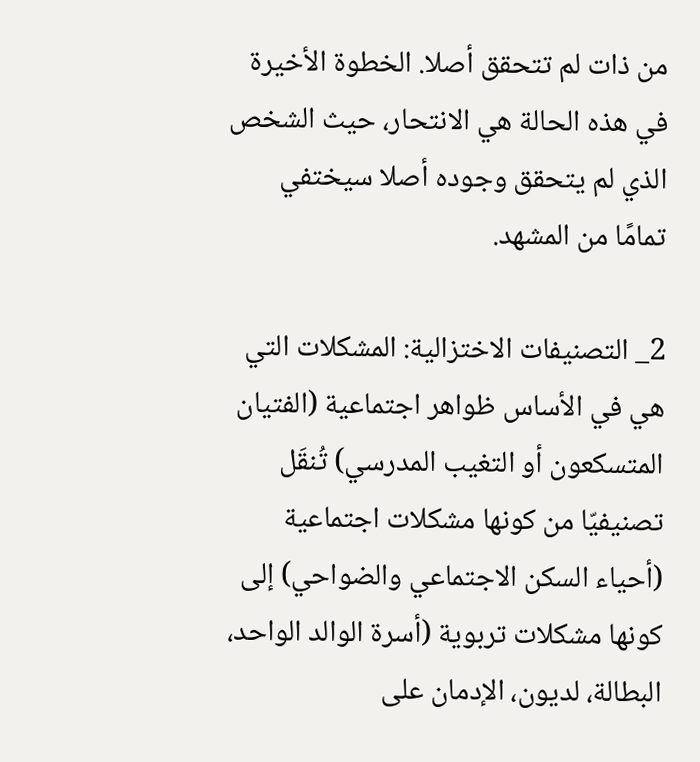من ذات لم تتحقق أصلا. الخطوة الأخيرة في هذه الحالة هي الانتحار، حيث الشخص الذي لم يتحقق وجوده أصلا سيختفي تمامًا من المشهد.

2_ التصنيفات الاختزالية: المشكلات التي هي في الأساس ظواهر اجتماعية (الفتيان المتسكعون أو التغيب المدرسي) تُنقَل تصنيفيّا من كونها مشكلات اجتماعية (أحياء السكن الاجتماعي والضواحي) إلى كونها مشكلات تربوية (أسرة الوالد الواحد، البطالة، لديون، الإدمان على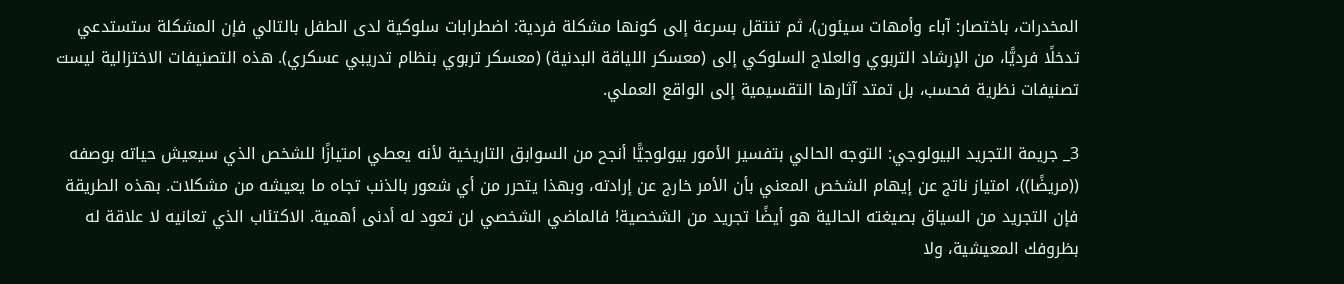المخدرات، باختصار: آباء وأمهات سيئون)، ثم تنتقل بسرعة إلى كونها مشكلة فردية: اضطرابات سلوكية لدى الطفل بالتالي فإن المشكلة ستستدعي تدخلًا فرديًّا، من الإرشاد التربوي والعلاج السلوكي إلى (معسكر اللياقة البدنية) (معسكر تربوي بنظام تدريبي عسكري). هذه التصنيفات الاختزالية ليست تصنيفات نظرية فحسب، بل تمتد آثارها التقسيمية إلى الواقع العملي.

3_ جريمة التجريد البيولوجي: التوجه الحالي بتفسير الأمور بيولوجيًّا أنجح من السوابق التاريخية لأنه يعطي امتيازًا للشخص الذي سيعيش حياته بوصفه ((مريضًا))، امتياز ناتج عن إيهام الشخص المعني بأن الأمر خارج عن إرادته، وبهذا يتحرر من أي شعور بالذنب تجاه ما يعيشه من مشكلات. بهذه الطريقة فإن التجريد من السياق بصيغته الحالية هو أيضًا تجريد من الشخصية! فالماضي الشخصي لن تعود له أدنى أهمية. الاكتئاب الذي تعانيه لا علاقة له بظروفك المعيشية، ولا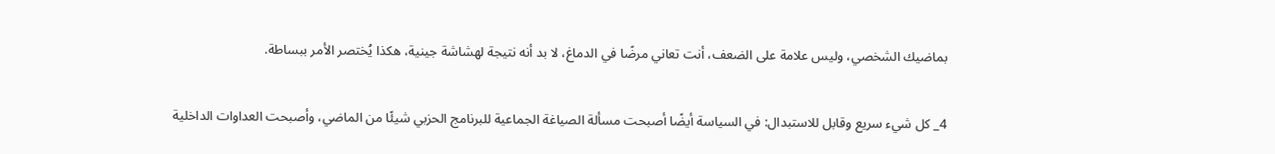بماضيك الشخصي، وليس علامة على الضعف، أنت تعاني مرضًا في الدماغ، لا بد أنه نتيجة لهشاشة جينية، هكذا يُختصر الأمر ببساطة.

4_ كل شيء سريع وقابل للاستبدال: في السياسة أيضًا أصبحت مسألة الصياغة الجماعية للبرنامج الحزبي شيئًا من الماضي، وأصبحت العداوات الداخلية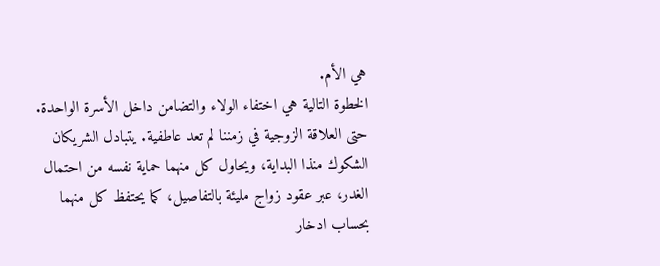هي الأم.
الخطوة التالية هي اختفاء الولاء والتضامن داخل الأسرة الواحدة. حتى العلاقة الزوجية في زمننا لم تعد عاطفية. يتبادل الشريكان الشكوك منذا البداية، ويحاول كل منهما حماية نفسه من احتمال الغدر، عبر عقود زواج مليئة بالتفاصيل، كما يحتفظ كل منهما بحساب ادخار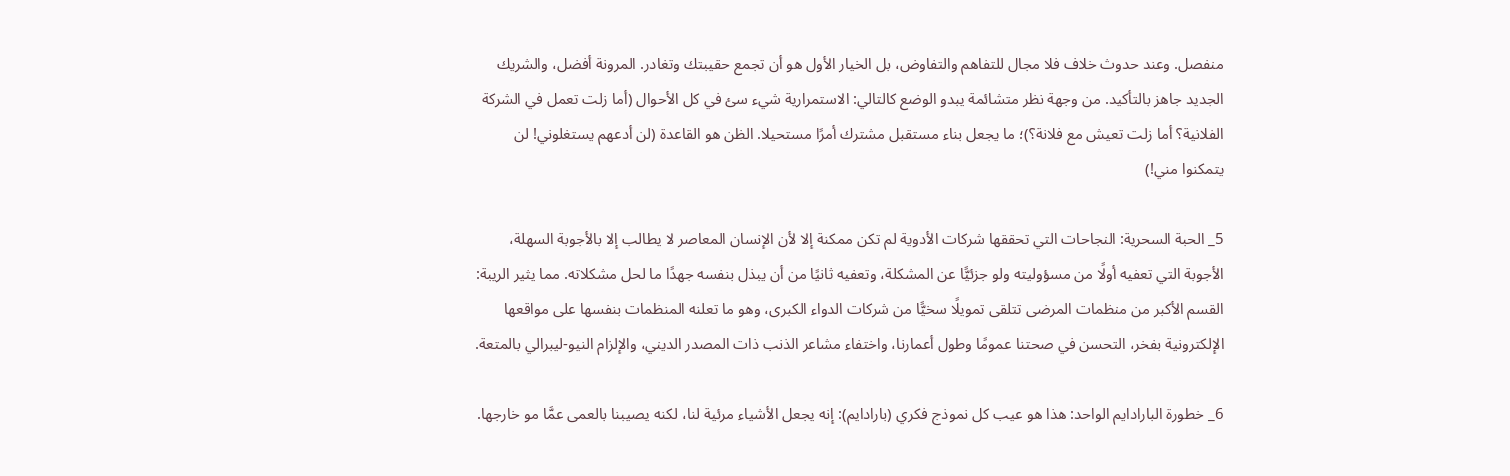منفصل. وعند حدوث خلاف فلا مجال للتفاهم والتفاوض، بل الخيار الأول هو أن تجمع حقيبتك وتغادر. المرونة أفضل، والشريك الجديد جاهز بالتأكيد. من وجهة نظر متشائمة يبدو الوضع كالتالي: الاستمرارية شيء سئ في كل الأحوال (أما زلت تعمل في الشركة الفلانية؟ أما زلت تعيش مع فلانة؟)؛ ما يجعل بناء مستقبل مشترك أمرًا مستحيلا. الظن هو القاعدة (لن أدعهم يستغلوني! لن يتمكنوا مني!)

5_ الحبة السحرية: النجاحات التي تحققها شركات الأدوية لم تكن ممكنة إلا لأن الإنسان المعاصر لا يطالب إلا بالأجوبة السهلة، الأجوبة التي تعفيه أولًا من مسؤوليته ولو جزئيًّا عن المشكلة، وتعفيه ثانيًا من أن يبذل بنفسه جهدًا ما لحل مشكلاته. مما يثير الريبة: القسم الأكبر من منظمات المرضى تتلقى تمويلًا سخيًّا من شركات الدواء الكبرى، وهو ما تعلنه المنظمات بنفسها على مواقعها الإلكترونية بفخر، التحسن في صحتنا عمومًا وطول أعمارنا، واختفاء مشاعر الذنب ذات المصدر الديني، والإلزام النيو-ليبرالي بالمتعة.

6_ خطورة البارادايم الواحد: هذا هو عيب كل نموذج فكري (بارادايم): إنه يجعل الأشياء مرئية لنا، لكنه يصيبنا بالعمى عمَّا مو خارجها.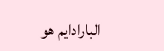البارادايم هو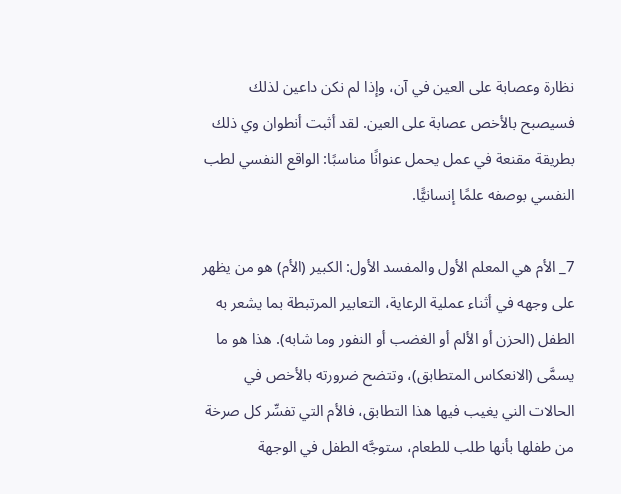نظارة وعصابة على العين في آن، وإذا لم نكن داعين لذلك فسيصبح بالأخص عصابة على العين. لقد أثبت أنطوان وي ذلك بطريقة مقنعة في عمل يحمل عنوانًا مناسبًا: الواقع النفسي لطب النفسي بوصفه علمًا إنسانيًّا.

7_ الأم هي المعلم الأول والمفسد الأول: الكبير (الأم) هو من يظهر على وجهه في أثناء عملية الرعاية، التعابير المرتبطة بما يشعر به الطفل (الحزن أو الألم أو الغضب أو النفور وما شابه). هذا هو ما يسمَّى (الانعكاس المتطابق)، وتتضح ضرورته بالأخص في الحالات الني يغيب فيها هذا التطابق، فالأم التي تفسِّر كل صرخة من طفلها بأنها طلب للطعام، ستوجَّه الطفل في الوجهة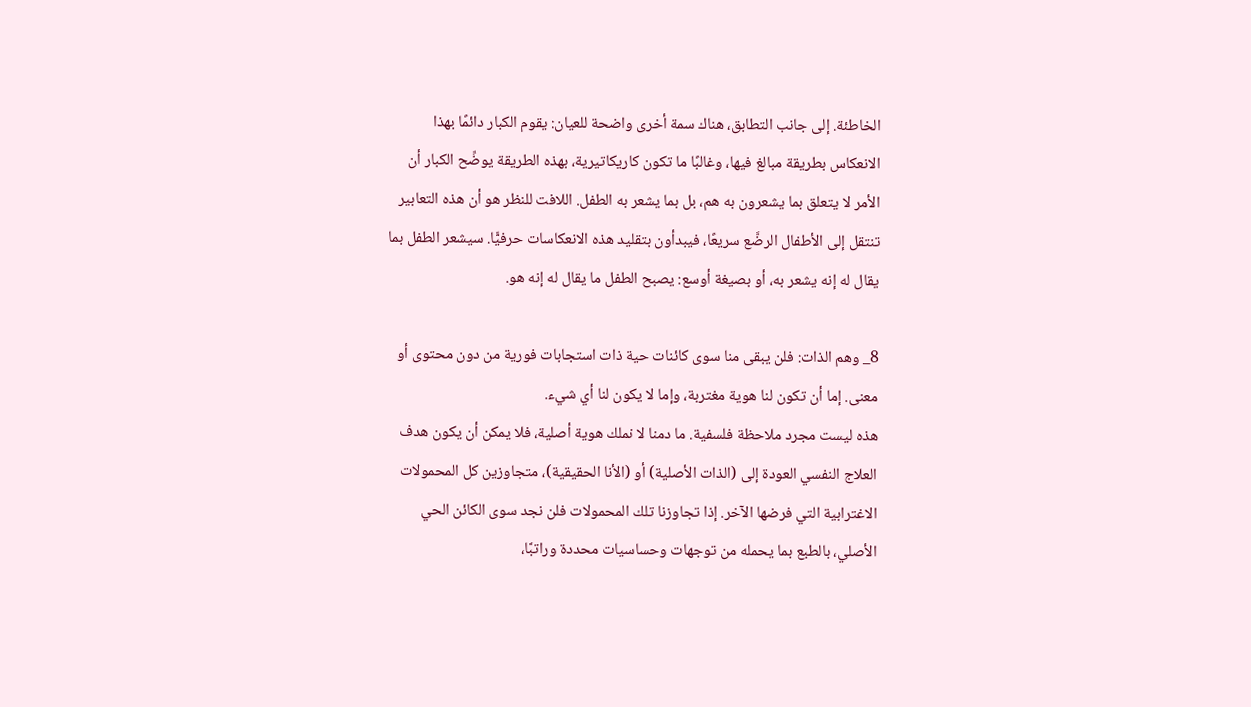الخاطئة. إلى جانب التطابق، هناك سمة أخرى واضحة للعيان: يقوم الكبار دائمًا بهذا الانعكاس بطريقة مبالغ فيها، وغالبًا ما تكون كاريكاتيرية، بهذه الطريقة يوضِّح الكبار أن الأمر لا يتعلق بما يشعرون به هم، بل بما يشعر به الطفل. اللافت للنظر هو أن هذه التعابير تنتقل إلى الأطفال الرضَّع سريعًا، فيبدأون بتقليد هذه الانعكاسات حرفيًّا. سيشعر الطفل بما يقال له إنه يشعر به، أو بصيغة أوسع: يصبح الطفل ما يقال له إنه هو.

8_ وهم الذات: فلن يبقى منا سوى كائنات حية ذات استجابات فورية من دون محتوى أو معنى. إما أن تكون لنا هوية مغتربة، وإما لا يكون لنا أي شيء.
هذه ليست مجرد ملاحظة فلسفية. ما دمنا لا نملك هوية أصلية، فلا يمكن أن يكون هدف العلاج النفسي العودة إلى (الذات الأصلية) أو (الأنا الحقيقية)، متجاوزين كل المحمولات الاغترابية التي فرضها الآخر. إذا تجاوزنا تلك المحمولات فلن نجد سوى الكائن الحي الأصلي، بالطبع بما يحمله من توجهات وحساسيات محددة وراتبَّا،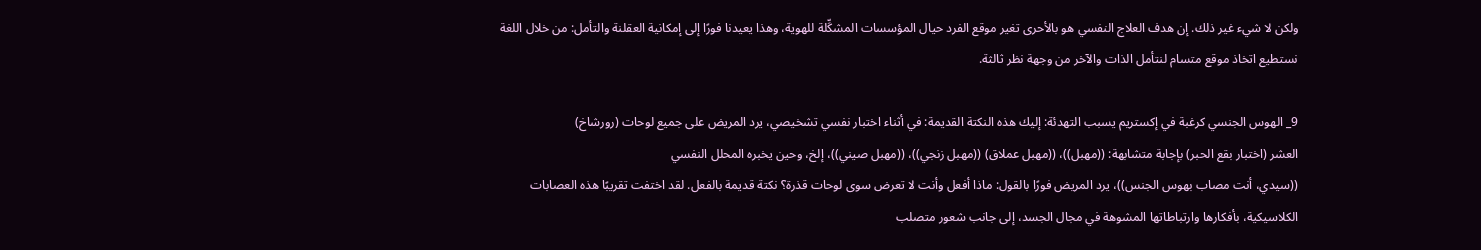ولكن لا شيء غير ذلك. إن هدف العلاج النفسي هو بالأحرى تغير موقع الفرد حيال المؤسسات المشكِّلة للهوية، وهذا يعيدنا فورًا إلى إمكانية العقلنة والتأمل: من خلال اللغة نستطيع اتخاذ موقع متسام لنتأمل الذات والآخر من وجهة نظر ثالثة.

9_ الهوس الجنسي كرغبة في إكستريم يسبب التهدئة: إليك هذه النكتة القديمة: في أثناء اختبار نفسي تشخيصي، يرد المريض على جميع لوحات (رورشاخ)
العشر (اختبار بقع الحبر) بإجابة متشابهة: ((مهبل))، ((مهبل عملاق) ((مهبل زنجي))، ((مهبل صيني))، إلخ، وحين يخبره المحلل النفسي
((سيدي، أنت مصاب بهوس الجنس))، يرد المريض فورًا بالقول: ماذا أفعل وأنت لا تعرض سوى لوحات قذرة؟ نكتة قديمة بالفعل. لقد اختفت تقريبًا هذه العصابات الكلاسيكية، بأفكارها وارتباطاتها المشوهة في مجال الجسد، إلى جانب شعور متصلب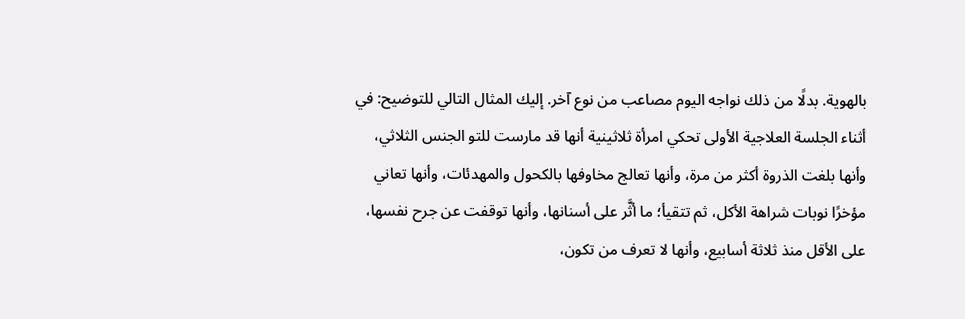بالهوية. بدلًا من ذلك نواجه اليوم مصاعب من نوع آخر. إليك المثال التالي للتوضيح: في أثناء الجلسة العلاجية الأولى تحكي امرأة ثلاثينية أنها قد مارست للتو الجنس الثلاثي، وأنها بلغت الذروة أكثر من مرة، وأنها تعالج مخاوفها بالكحول والمهدئات، وأنها تعاني مؤخرًا نوبات شراهة الأكل، ثم تتقيأ؛ ما أثَّر على أسنانها، وأنها توقفت عن جرح نفسها، على الأقل منذ ثلاثة أسابيع، وأنها لا تعرف من تكون،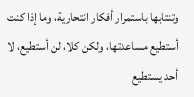وتنتابها باستمرار أفكار انتحارية، وما إذا كنت أستطيع مساعدتها، ولكن كلا، لن أستطيع، لا أحد يستطيع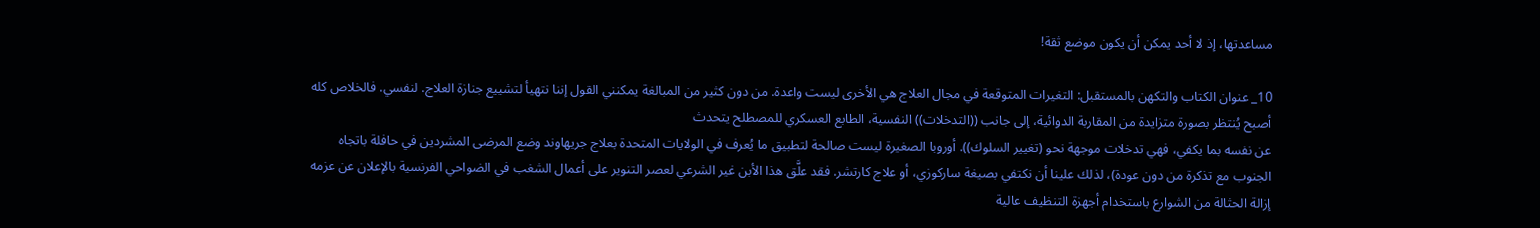مساعدتها، إذ لا أحد يمكن أن يكون موضع ثقة!

10_ عنوان الكتاب والتكهن بالمستقبل: التغيرات المتوقعة في مجال العلاج هي الأخرى ليست واعدة. من دون كثير من المبالغة يمكنني القول إننا نتهيأ لتشييع جنازة العلاج. لنفسي. فالخلاص كله أصبح يُنتظر بصورة متزايدة من المقاربة الدوائية، إلى جانب ((التدخلات)) النفسية، الطابع العسكري للمصطلح يتحدث
عن نفسه بما يكفي، فهي تدخلات موجهة نحو (تغيير السلوك)). أوروبا الصغيرة ليست صالحة لتطبيق ما يُعرف في الولايات المتحدة بعلاج جريهاوند وضع المرضى المشردين في حافلة باتجاه الجنوب مع تذكرة من دون عودة)، لذلك علينا أن نكتفي بصيغة ساركوزي، أو علاج كارتشر. فقد علَّق هذا الأبن غير الشرعي لعصر التنوير على أعمال الشغب في الضواحي الفرنسية بالإعلان عن عزمه إزالة الحثالة من الشوارع باستخدام أجهزة التنظيف عالية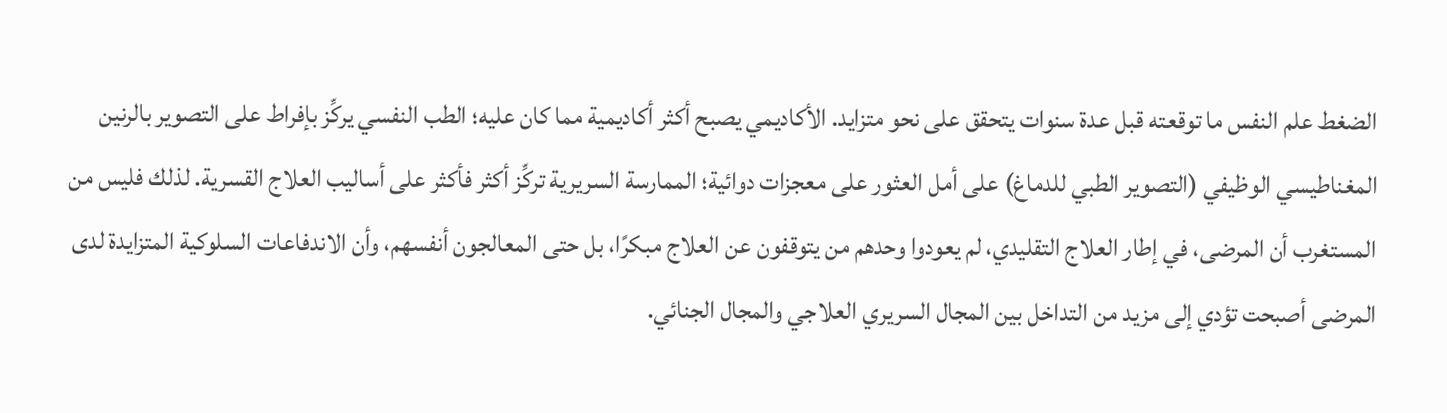الضغط علم النفس ما توقعته قبل عدة سنوات يتحقق على نحو متزايد. الأكاديمي يصبح أكثر أكاديمية مما كان عليه؛ الطب النفسي يركِّز بإفراط على التصوير بالرنين المغناطيسي الوظيفي (التصوير الطبي للدماغ) على أمل العثور على معجزات دوائية؛ الممارسة السريرية تركِّز أكثر فأكثر على أساليب العلاج القسرية. لذلك فليس من المستغرب أن المرضى، في إطار العلاج التقليدي، لم يعودوا وحدهم من يتوقفون عن العلاج مبكرًا، بل حتى المعالجون أنفسهم، وأن الاندفاعات السلوكية المتزايدة لدى المرضى أصبحت تؤدي إلى مزيد من التداخل بين المجال السريري العلاجي والمجال الجنائي.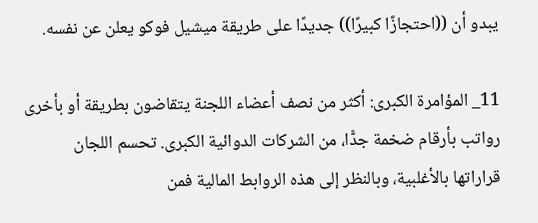يبدو أن ((احتجازًا كبيرًا)) جديدًا على طريقة ميشيل فوكو يعلن عن نفسه.

11_ المؤامرة الكبرى: أكثر من نصف أعضاء اللجنة يتقاضون بطريقة أو بأخرى رواتب بأرقام ضخمة جدًّا، من الشركات الدوائية الكبرى. تحسم اللجان قراراتها بالأغلبية، وبالنظر إلى هذه الروابط المالية فمن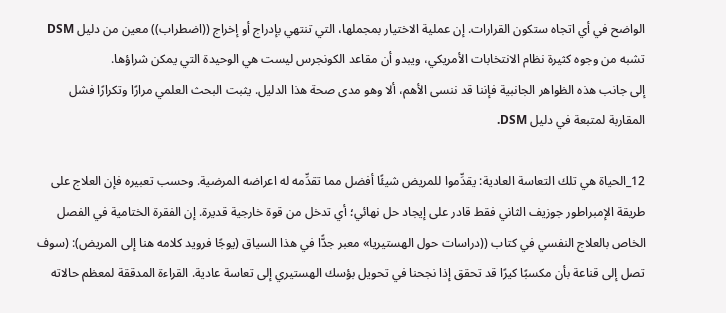الواضح في أي اتجاه ستكون القرارات. إن عملية الاختيار بمجملها، التي تنتهي بإدراج أو إخراج ((اضطراب)) معين من دليل DSM تشبه من وجوه كثيرة نظام الانتخابات الأمريكي، ويبدو أن مقاعد الكونجرس ليست هي الوحيدة التي يمكن شراؤها.
إلى جانب هذه الظواهر الجانبية فإننا قد ننسى الأهم، ألا وهو مدى صحة هذا الدليل. يثبت البحث العلمي مرارًا وتكرارًا فشل المقاربة لمتبعة في دليل DSM.

12_الحياة هي تلك التعاسة العادية: يقدِّموا للمريض شيئًا أفضل مما تقدِّمه له اعراضه المرضية. وحسب تعبيره فإن العلاج على طريقة الإمبراطور جوزيف الثاني فقط قادر على إيجاد حل نهائي؛ أي تدخل من قوة خارجية قديرة. إن الفقرة الختامية في الفصل الخاص بالعلاج النفسي في كتاب ((دراسات حول الهستيريا» معبر جدًّا في هذا السياق (يوجًا فرويد كلامه هنا إلى المريض): (سوف تصل إلى قناعة بأن مكسبًا كيرًا قد تحقق إذا نجحنا في تحويل بؤسك الهستيري إلى تعاسة عادية. القراءة المدققة لمعظم حالاته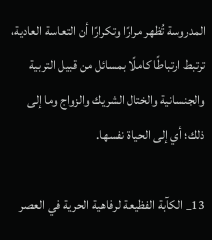المدروسة تُظهر مرارًا وتكرارًا أن التعاسة العادية، ترتبط ارتباطًا كاملًا بمسائل من قبيل التربية والجنسانية والختال الشريك والزواج وما إلى ذلك؛ أي إلى الحياة نفسها.

13_ الكآبة الفظيعة لرفاهية الحرية في العصر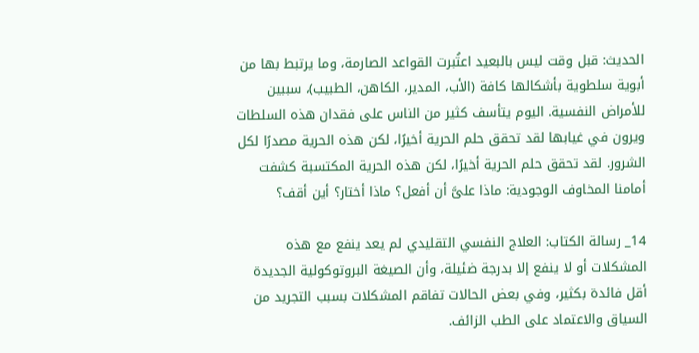الحديث: قبل وقت ليس بالبعيد اعتُبرت القواعد الصارمة، وما يرتبط بها من أبوية سلطوية بأشكالها كافة (الأب، المدير، الكاهن، الطبيب)، سببين للأمراض النفسية. اليوم يتأسف كثير من الناس على فقدان هذه السلطات ويرون في غيابها لقد تحقق حلم الحرية أخيرًا، لكن هذه الحرية مصدرًا لكل الشرور. لقد تحقق حلم الحرية أخيرًا، لكن هذه الحرية المكتسبة كشفت أمامنا المخاوف الوجودية: ماذا علىَّ أن أفعل؟ ماذا أختار؟ أين أقف؟

14_ رسالة الكتاب: العلاج النفسي التقليدي لم يعد ينفع مع هذه المشكلات أو لا ينفع إلا بدرجة ضئيلة، وأن الصيغة البروتوكولية الجديدة أقل فائدة بكثير، وفي بعض الحالات تفاقم المشكلات بسبب التجريد من السياق والاعتماد على الطب الزائف.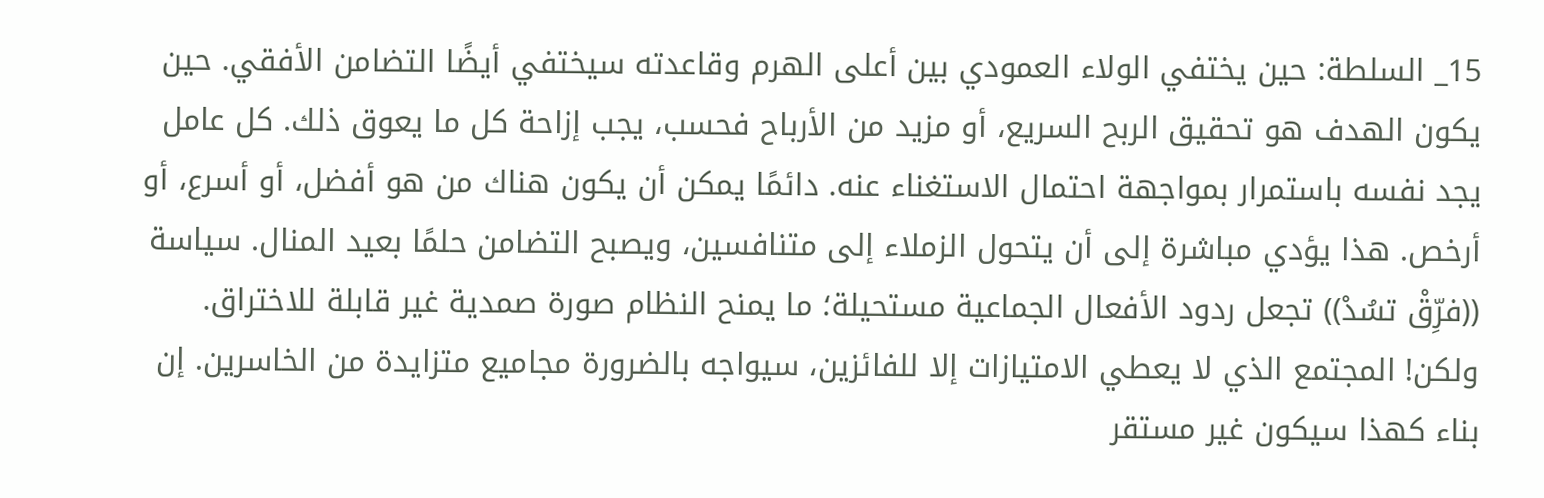15_ السلطة: حين يختفي الولاء العمودي بين أعلى الهرم وقاعدته سيختفي أيضًا التضامن الأفقي. حين يكون الهدف هو تحقيق الربح السريع، أو مزيد من الأرباح فحسب، يجب إزاحة كل ما يعوق ذلك. كل عامل يجد نفسه باستمرار بمواجهة احتمال الاستغناء عنه. دائمًا يمكن أن يكون هناك من هو أفضل، أو أسرع، أو أرخص. هذا يؤدي مباشرة إلى أن يتحول الزملاء إلى متنافسين، ويصبح التضامن حلمًا بعيد المنال. سياسة ((فرِّقْ تسُدْ)) تجعل ردود الأفعال الجماعية مستحيلة؛ ما يمنح النظام صورة صمدية غير قابلة للاختراق. ولكن! المجتمع الذي لا يعطي الامتيازات إلا للفائزين، سيواجه بالضرورة مجاميع متزايدة من الخاسرين. إن بناء كهذا سيكون غير مستقر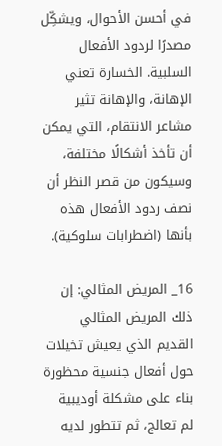في أحسن الأحوال، ويشكِّل مصدرًا لردود الأفعال السلبية. الخسارة تعني الإهانة، والإهانة تثير مشاعر الانتقام، التي يمكن أن تأخذ أشكالًا مختلفة، وسيكون من قصر النظر أن نصف ردود الأفعال هذه بأنها (اضطرابات سلوكية).

16_ المريض المثالي: إن ذلك المريض المثالي القديم الذي يعيش تخيلات حول أفعال جنسية محظورة بناء على مشكلة أوديبية لم تعالج، ثم تتطور لديه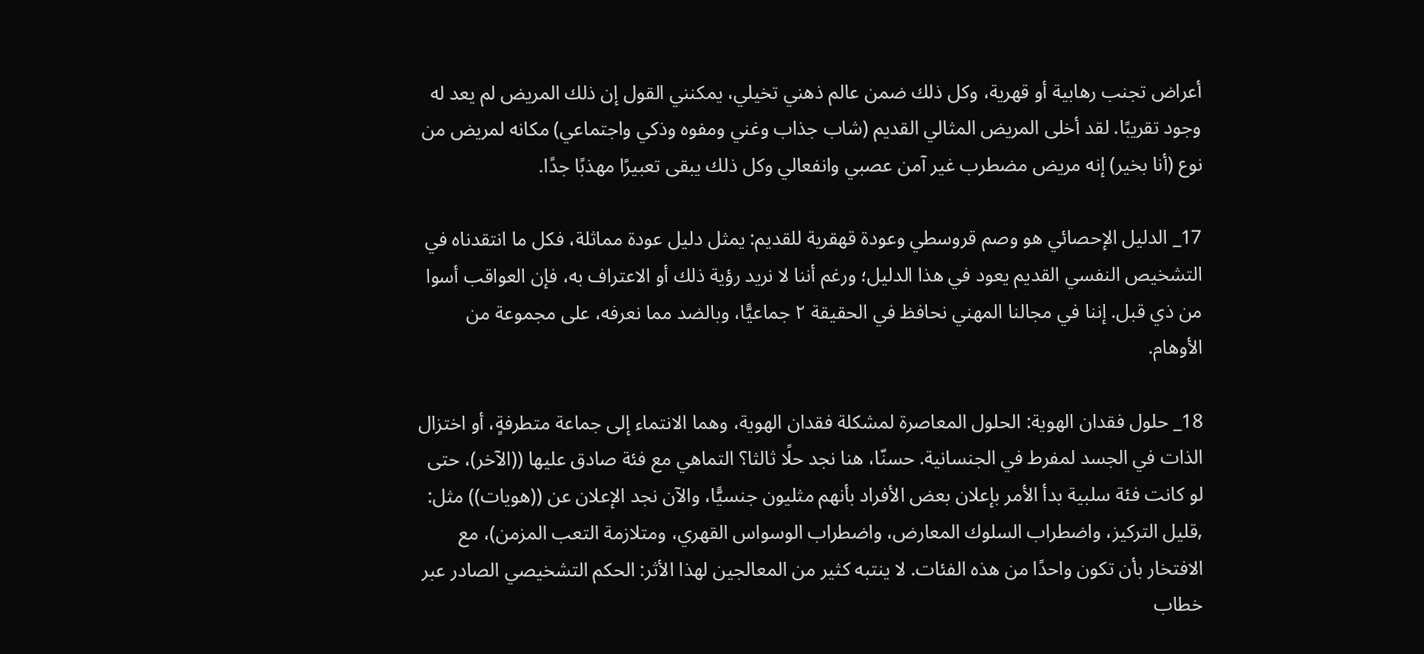أعراض تجنب رهابية أو قهرية، وكل ذلك ضمن عالم ذهني تخيلي، يمكنني القول إن ذلك المريض لم يعد له وجود تقريبًا. لقد أخلى المريض المثالي القديم (شاب جذاب وغني ومفوه وذكي واجتماعي) مكانه لمريض من نوع (أنا بخير) إنه مريض مضطرب غير آمن عصبي وانفعالي وكل ذلك يبقى تعبيرًا مهذبًا جدًا.

17_ الدليل الإحصائي هو وصم قروسطي وعودة قهقرية للقديم: يمثل دليل عودة مماثلة، فكل ما انتقدناه في التشخيص النفسي القديم يعود في هذا الدليل؛ ورغم أننا لا نريد رؤية ذلك أو الاعتراف به، فإن العواقب أسوا من ذي قبل. إننا في مجالنا المهني نحافظ في الحقيقة ٢ جماعيًّا، وبالضد مما نعرفه، على مجموعة من الأوهام.

18_ حلول فقدان الهوية: الحلول المعاصرة لمشكلة فقدان الهوية، وهما الانتماء إلى جماعة متطرفةٍ، أو اختزال الذات في الجسد لمفرط في الجنسانية. حسنّا، هنا نجد حلًا ثالثا؟ التماهي مع فئة صادق عليها ((الآخر)، حتى لو كانت فئة سلبية بدأ الأمر بإعلان بعض الأفراد بأنهم مثليون جنسيًّا، والآن نجد الإعلان عن ((هويات)) مثل: ,قليل التركيز، واضطراب السلوك المعارض، واضطراب الوسواس القهري، ومتلازمة التعب المزمن)، مع الافتخار بأن تكون واحدًا من هذه الفئات. لا ينتبه كثير من المعالجين لهذا الأثر: الحكم التشخيصي الصادر عبر خطاب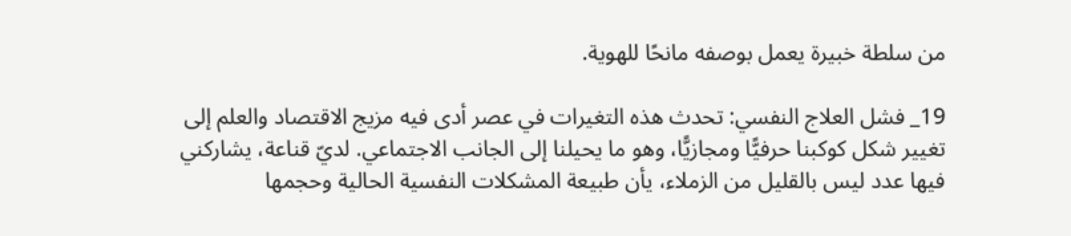من سلطة خبيرة يعمل بوصفه مانحًا للهوية.

19_ فشل العلاج النفسي: تحدث هذه التغيرات في عصر أدى فيه مزيج الاقتصاد والعلم إلى تغيير شكل كوكبنا حرفيًّا ومجازيًّا، وهو ما يحيلنا إلى الجانب الاجتماعي. لديّ قناعة، يشاركني فيها عدد ليس بالقليل من الزملاء، يأن طبيعة المشكلات النفسية الحالية وحجمها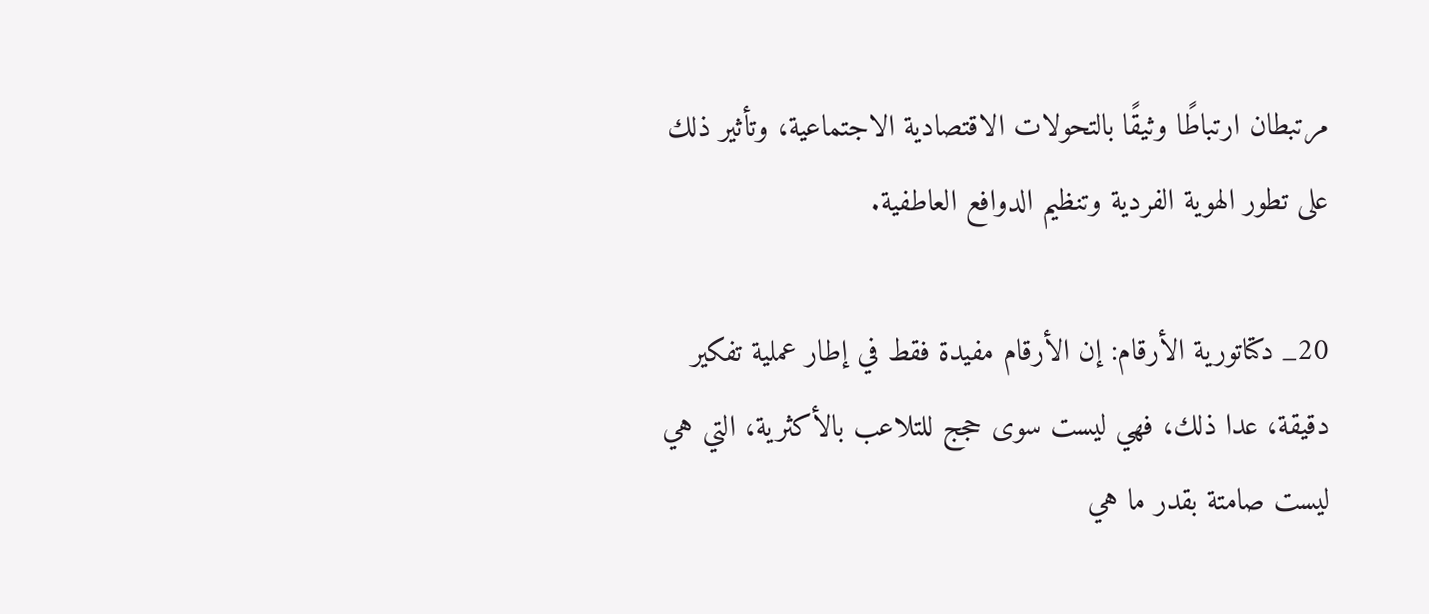مرتبطان ارتباطًا وثيقًا بالتحولات الاقتصادية الاجتماعية، وتأثير ذلك على تطور الهوية الفردية وتنظيم الدوافع العاطفية.

20_ دكتاتورية الأرقام: إن الأرقام مفيدة فقط في إطار عملية تفكير دقيقة، عدا ذلك، فهي ليست سوى حجج للتلاعب بالأكثرية، التي هي ليست صامتة بقدر ما هي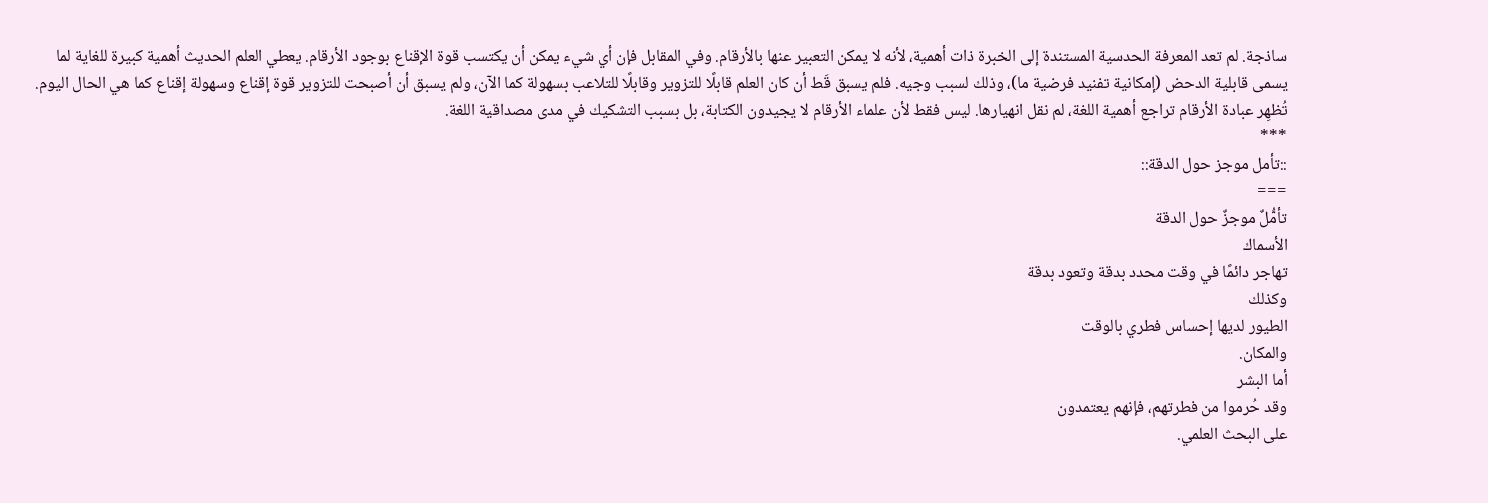ساذجة. لم تعد المعرفة الحدسية المستندة إلى الخبرة ذات أهمية، لأنه لا يمكن التعبير عنها بالأرقام. وفي المقابل فإن أي شيء يمكن أن يكتسب قوة الإقناع بوجود الأرقام. يعطي العلم الحديث أهمية كبيرة للغاية لما يسمى قابلية الدحض (إمكانية تفنيد فرضية ما)، وذلك لسبب وجيه. فلم يسبق قَط أن كان العلم قابلًا للتزوير وقابلًا للتلاعب بسهولة كما الآن، ولم يسبق أن أصبحت للتزوير قوة إقناع وسهولة إقناع كما هي الحال اليوم. تُظهِر عبادة الأرقام تراجع أهمية اللغة، لم نقل انهيارها. ليس فقط لأن علماء الأرقام لا يجيدون الكتابة، بل بسبب التشكيك في مدى مصداقية اللغة.
***
::تأمل موجز حول الدقة::
===
تأمُّلٌ موجزٌ حول الدقة
الأسماك
تهاجر دائمًا في وقت محدد بدقة وتعود بدقة
وكذلك
الطيور لديها إحساس فطري بالوقت
والمكان.
أما البشر
وقد حُرموا من فطرتهم، فإنهم يعتمدون
على البحث العلمي.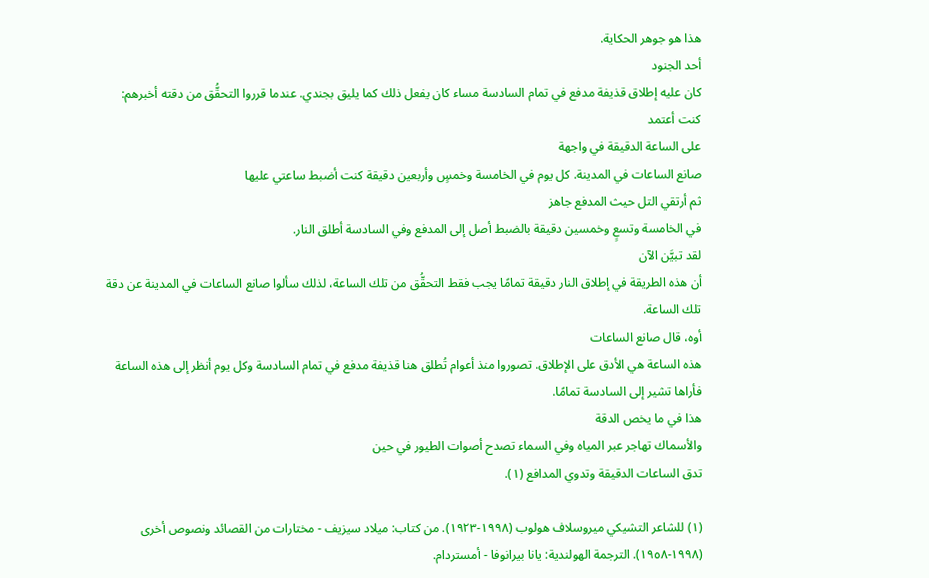هذا هو جوهر الحكاية.
أحد الجنود
كان عليه إطلاق قذيفة مدفع في تمام السادسة مساء كان يفعل ذلك كما يليق بجندي. عندما قرروا التحقُّق من دقته أخبرهم:
كنت أعتمد
على الساعة الدقيقة في واجهة
صانع الساعات في المدينة. كل يوم في الخامسة وخمسٍ وأربعين دقيقة كنت أضبط ساعتي عليها
ثم أرتقي التل حيث المدفع جاهز
في الخامسة وتسعٍ وخمسين دقيقة بالضبط أصل إلى المدفع وفي السادسة أطلق النار.
لقد تبيَّن الآن
أن هذه الطريقة في إطلاق النار دقيقة تمامًا يجب فقط التحقُّق من تلك الساعة، لذلك سألوا صانع الساعات في المدينة عن دقة تلك الساعة.
أوه، قال صانع الساعات
هذه الساعة هي الأدق على الإطلاق. تصوروا منذ أعوام تُطلق هنا قذيفة مدفع في تمام السادسة وكل يوم أنظر إلى هذه الساعة فأراها تشير إلى السادسة تمامًا.
هذا في ما يخص الدقة
والأسماك تهاجر عبر المياه وفي السماء تصدح أصوات الطيور في حين
تدق الساعات الدقيقة وتدوي المدافع (١).

(١) للشاعر التشيكي ميروسلاف هولوب (١٩٩٨-١٩٢٣). من كتاب: ميلاد سيزيف - مختارات من القصائد ونصوص أخرى (١٩٩٨-١٩٥٨). الترجمة الهولندية: يانا بيرانوفا - أمستردام.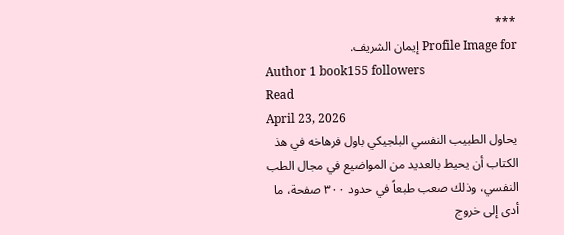***
Profile Image for إيمان الشريف.
Author 1 book155 followers
Read
April 23, 2026
يحاول الطبيب النفسي البلجيكي باول فرهاخه في هذ الكتاب أن يحيط بالعديد من المواضيع في مجال الطب النفسي، وذلك صعب طبعاً في حدود ٣٠٠ صفحة، ما أدى إلى خروج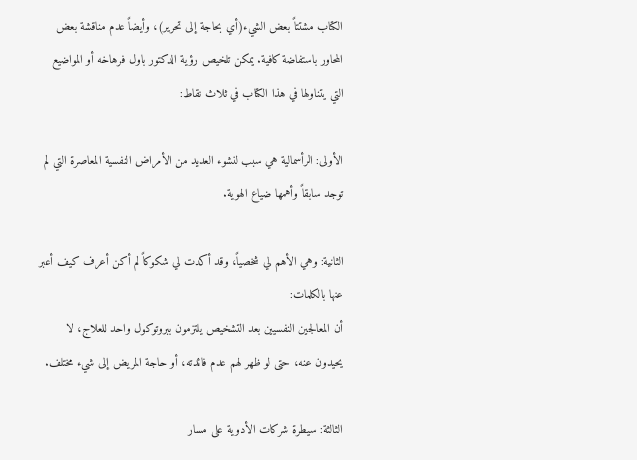الكتاب مشتتاً بعض الشيء(أي بحاجة إلى تحرير)، وأيضاً عدم مناقشة بعض المحاور باستفاضة كافية. يمكن تلخيص رؤية الدكتور باول فرهاخه أو المواضيع التي يتناولها في هذا الكتاب في ثلاث نقاط:

الأولى: الرأسمالية هي سبب لنشوء العديد من الأمراض النفسية المعاصرة التي لم توجد سابقاً وأهمها ضياع الهوية.

الثانية: وهي الأهم لي شخصياً، وقد أكدت لي شكوكاً لم أكن أعرف كيف أعبر عنها بالكلمات:
أن المعالجين النفسيين بعد التشخيص يلتزمون ببروتوكول واحد للعلاج، لا يحيدون عنه، حتى لو ظهر لهم عدم فائدته، أو حاجة المريض إلى شيء مختلف.

الثالثة: سيطرة شركات الأدوية على مسار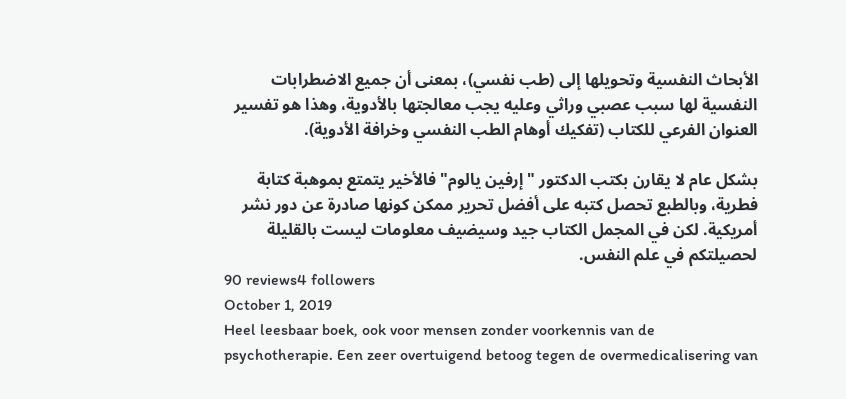الأبحاث النفسية وتحويلها إلى (طب نفسي)، بمعنى أن جميع الاضطرابات النفسية لها سبب عصبي وراثي وعليه يجب معالجتها بالأدوية، وهذا هو تفسير العنوان الفرعي للكتاب (تفكيك أوهام الطب النفسي وخرافة الأدوية).

بشكل عام لا يقارن بكتب الدكتور "إرفين يالوم" فالأخير يتمتع بموهبة كتابة فطرية، وبالطبع تحصل كتبه على أفضل تحرير ممكن كونها صادرة عن دور نشر أمريكية. لكن في المجمل الكتاب جيد وسيضيف معلومات ليست بالقليلة لحصيلتكم في علم النفس.
90 reviews4 followers
October 1, 2019
Heel leesbaar boek, ook voor mensen zonder voorkennis van de psychotherapie. Een zeer overtuigend betoog tegen de overmedicalisering van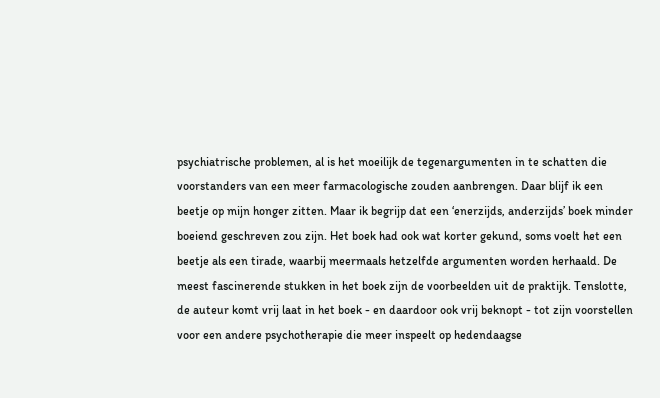psychiatrische problemen, al is het moeilijk de tegenargumenten in te schatten die voorstanders van een meer farmacologische zouden aanbrengen. Daar blijf ik een beetje op mijn honger zitten. Maar ik begrijp dat een ‘enerzijds, anderzijds’ boek minder boeiend geschreven zou zijn. Het boek had ook wat korter gekund, soms voelt het een beetje als een tirade, waarbij meermaals hetzelfde argumenten worden herhaald. De meest fascinerende stukken in het boek zijn de voorbeelden uit de praktijk. Tenslotte, de auteur komt vrij laat in het boek - en daardoor ook vrij beknopt - tot zijn voorstellen voor een andere psychotherapie die meer inspeelt op hedendaagse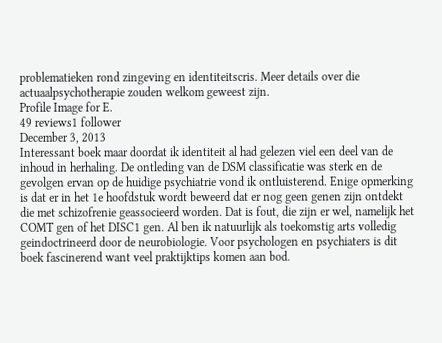problematieken rond zingeving en identiteitscris. Meer details over die actuaalpsychotherapie zouden welkom geweest zijn.
Profile Image for E.
49 reviews1 follower
December 3, 2013
Interessant boek maar doordat ik identiteit al had gelezen viel een deel van de inhoud in herhaling. De ontleding van de DSM classificatie was sterk en de gevolgen ervan op de huidige psychiatrie vond ik ontluisterend. Enige opmerking is dat er in het 1e hoofdstuk wordt beweerd dat er nog geen genen zijn ontdekt die met schizofrenie geassocieerd worden. Dat is fout, die zijn er wel, namelijk het COMT gen of het DISC1 gen. Al ben ik natuurlijk als toekomstig arts volledig geindoctrineerd door de neurobiologie. Voor psychologen en psychiaters is dit boek fascinerend want veel praktijktips komen aan bod.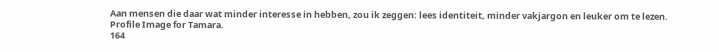Aan mensen die daar wat minder interesse in hebben, zou ik zeggen: lees identiteit, minder vakjargon en leuker om te lezen.
Profile Image for Tamara.
164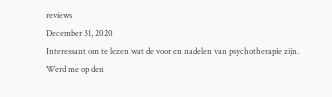reviews
December 31, 2020
Interessant om te lezen wat de voor en nadelen van psychotherapie zijn. Werd me op den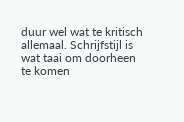duur wel wat te kritisch allemaal. Schrijfstijl is wat taai om doorheen te komen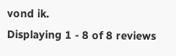vond ik.
Displaying 1 - 8 of 8 reviews